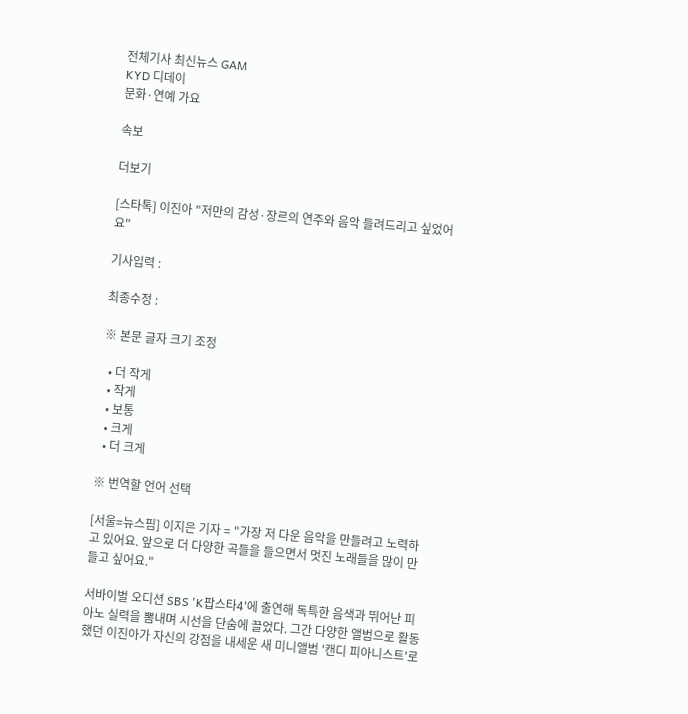전체기사 최신뉴스 GAM
KYD 디데이
문화·연예 가요

속보

더보기

[스타톡] 이진아 "저만의 감성·장르의 연주와 음악 들려드리고 싶었어요"

기사입력 :

최종수정 :

※ 본문 글자 크기 조정

  • 더 작게
  • 작게
  • 보통
  • 크게
  • 더 크게

※ 번역할 언어 선택

[서울=뉴스핌] 이지은 기자 = "가장 저 다운 음악을 만들려고 노력하고 있어요. 앞으로 더 다양한 곡들을 들으면서 멋진 노래들을 많이 만들고 싶어요."

서바이벌 오디션 SBS 'K팝스타4'에 출연해 독특한 음색과 뛰어난 피아노 실력을 뽐내며 시선을 단숨에 끌었다. 그간 다양한 앨범으로 활동했던 이진아가 자신의 강점을 내세운 새 미니앨범 '캔디 피아니스트'로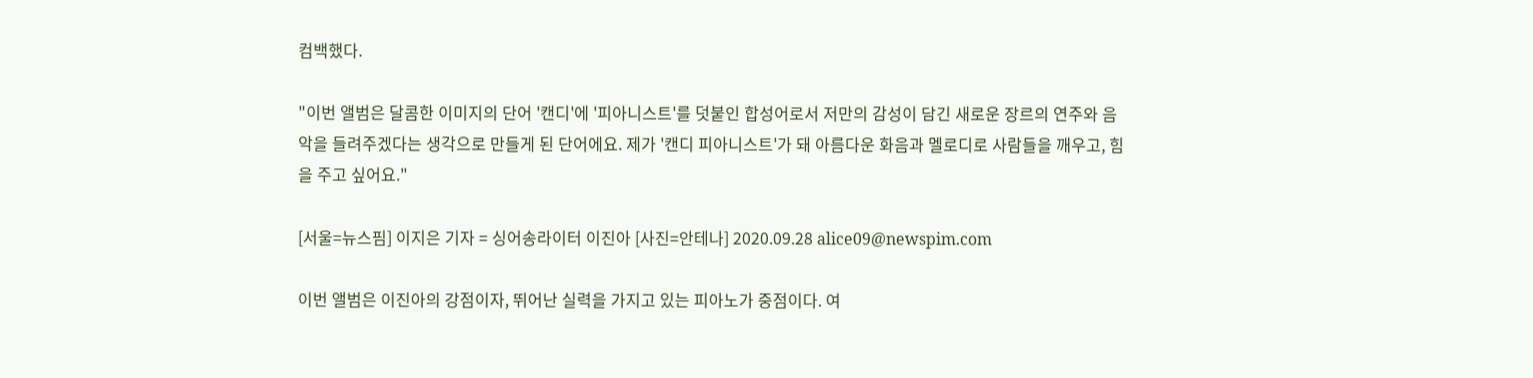컴백했다.

"이번 앨범은 달콤한 이미지의 단어 '캔디'에 '피아니스트'를 덧붙인 합성어로서 저만의 감성이 담긴 새로운 장르의 연주와 음악을 들려주겠다는 생각으로 만들게 된 단어에요. 제가 '캔디 피아니스트'가 돼 아름다운 화음과 멜로디로 사람들을 깨우고, 힘을 주고 싶어요."

[서울=뉴스핌] 이지은 기자 = 싱어송라이터 이진아 [사진=안테나] 2020.09.28 alice09@newspim.com

이번 앨범은 이진아의 강점이자, 뛰어난 실력을 가지고 있는 피아노가 중점이다. 여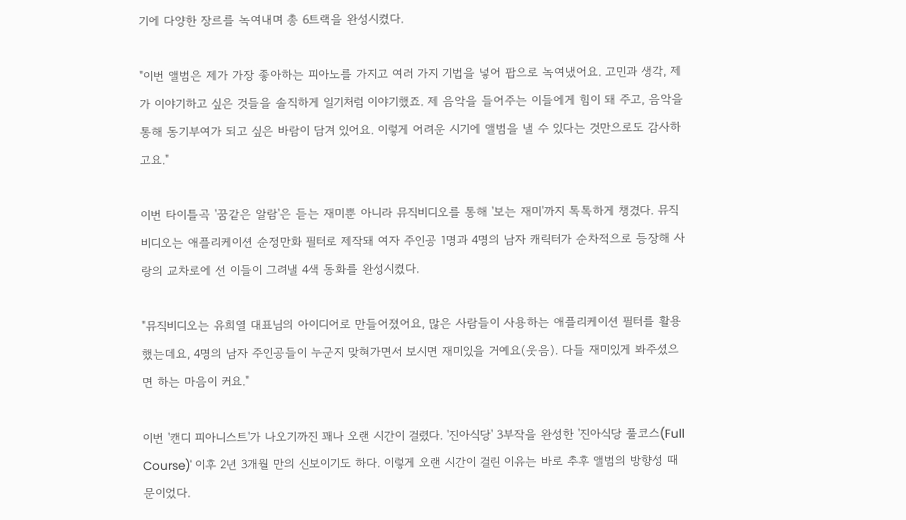기에 다양한 장르를 녹여내며 총 6트랙을 완성시켰다.

"이번 앨범은 제가 가장 좋아하는 피아노를 가지고 여러 가지 기법을 넣어 팝으로 녹여냈어요. 고민과 생각, 제가 이야기하고 싶은 것들을 솔직하게 일기처럼 이야기했죠. 제 음악을 들어주는 이들에게 힘이 돼 주고, 음악을 통해 동기부여가 되고 싶은 바람이 담겨 있어요. 이렇게 어려운 시기에 앨범을 낼 수 있다는 것만으로도 감사하고요."

이번 타이틀곡 '꿈같은 알람'은 듣는 재미뿐 아니라 뮤직비디오를 통해 '보는 재미'까지 톡톡하게 챙겼다. 뮤직비디오는 애플리케이션 순정만화 필터로 제작돼 여자 주인공 1명과 4명의 남자 캐릭터가 순차적으로 등장해 사랑의 교차로에 선 이들이 그려낼 4색 동화를 완성시켰다.

"뮤직비디오는 유희열 대표님의 아이디어로 만들어졌어요, 많은 사람들이 사용하는 애플리케이션 필터를 활용했는데요, 4명의 남자 주인공들이 누군지 맞혀가면서 보시면 재미있을 거예요(웃음). 다들 재미있게 봐주셨으면 하는 마음이 커요."

이번 '캔디 피아니스트'가 나오기까진 꽤나 오랜 시간이 걸렸다. '진아식당' 3부작을 완성한 '진아식당 풀코스(Full Course)' 이후 2년 3개월 만의 신보이기도 하다. 이렇게 오랜 시간이 걸린 이유는 바로 추후 앨범의 방향성 때문이었다.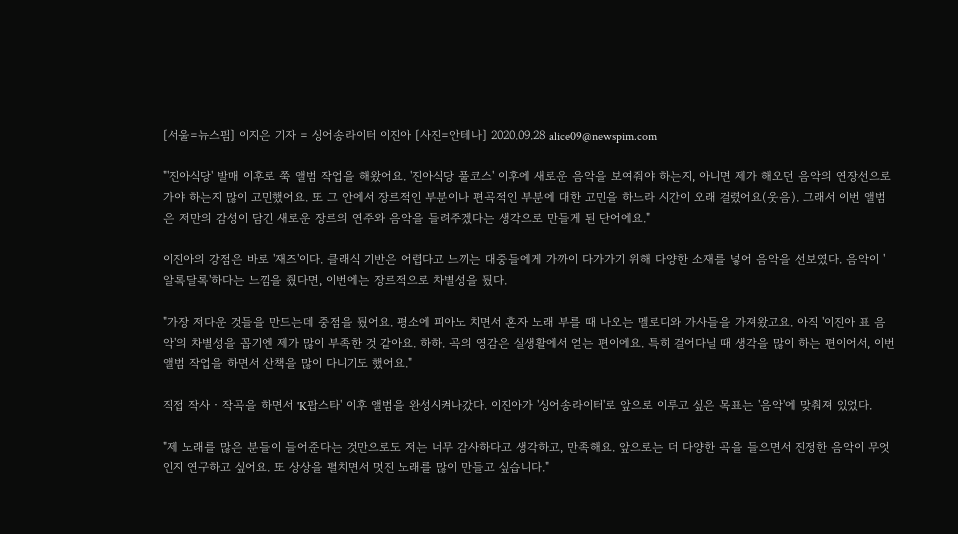[서울=뉴스핌] 이지은 기자 = 싱어송라이터 이진아 [사진=안테나] 2020.09.28 alice09@newspim.com

"'진아식당' 발매 이후로 쭉 앨범 작업을 해왔어요. '진아식당 풀코스' 이후에 새로운 음악을 보여줘야 하는지, 아니면 제가 해오던 음악의 연장선으로 가야 하는지 많이 고민했어요. 또 그 안에서 장르적인 부분이나 편곡적인 부분에 대한 고민을 하느라 시간이 오래 걸렸어요(웃음). 그래서 이번 앨범은 저만의 감성이 담긴 새로운 장르의 연주와 음악을 들려주겠다는 생각으로 만들게 된 단어에요."

이진아의 강점은 바로 '재즈'이다. 클래식 기반은 어렵다고 느끼는 대중들에게 가까이 다가가기 위해 다양한 소재를 넣어 음악을 선보였다. 음악이 '알록달록'하다는 느낌을 줬다면, 이번에는 장르적으로 차별성을 뒀다.

"가장 저다운 것들을 만드는데 중점을 뒀어요. 평소에 피아노 치면서 혼자 노래 부를 때 나오는 멜로디와 가사들을 가져왔고요. 아직 '이진아 표 음악'의 차별성을 꼽기엔 제가 많이 부족한 것 같아요. 하하. 곡의 영감은 실생활에서 얻는 편이에요. 특히 걸어다닐 때 생각을 많이 하는 편이어서, 이번 앨범 작업을 하면서 산책을 많이 다니기도 했어요."

직접 작사‧작곡을 하면서 'K팝스타' 이후 앨범을 완성시켜나갔다. 이진아가 '싱어송라이터'로 앞으로 이루고 싶은 목표는 '음악'에 맞춰져 있었다.

"제 노래를 많은 분들이 들어준다는 것만으로도 저는 너무 감사하다고 생각하고, 만족해요. 앞으로는 더 다양한 곡을 들으면서 진정한 음악이 무엇인지 연구하고 싶어요. 또 상상을 펼치면서 멋진 노래를 많이 만들고 싶습니다."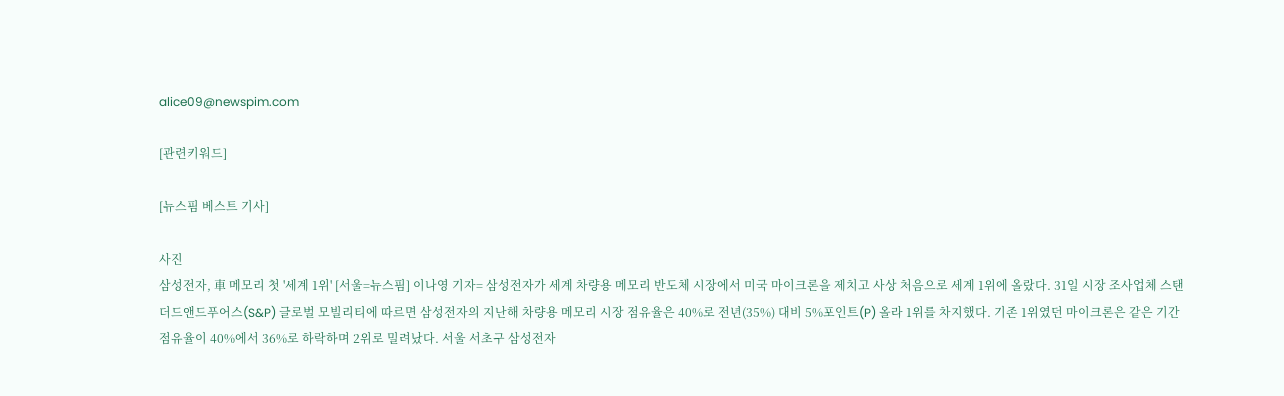alice09@newspim.com

[관련키워드]

[뉴스핌 베스트 기사]

사진
삼성전자, 車 메모리 첫 '세계 1위' [서울=뉴스핌] 이나영 기자= 삼성전자가 세계 차량용 메모리 반도체 시장에서 미국 마이크론을 제치고 사상 처음으로 세계 1위에 올랐다. 31일 시장 조사업체 스탠더드앤드푸어스(S&P) 글로벌 모빌리티에 따르면 삼성전자의 지난해 차량용 메모리 시장 점유율은 40%로 전년(35%) 대비 5%포인트(P) 올라 1위를 차지했다. 기존 1위였던 마이크론은 같은 기간 점유율이 40%에서 36%로 하락하며 2위로 밀려났다. 서울 서초구 삼성전자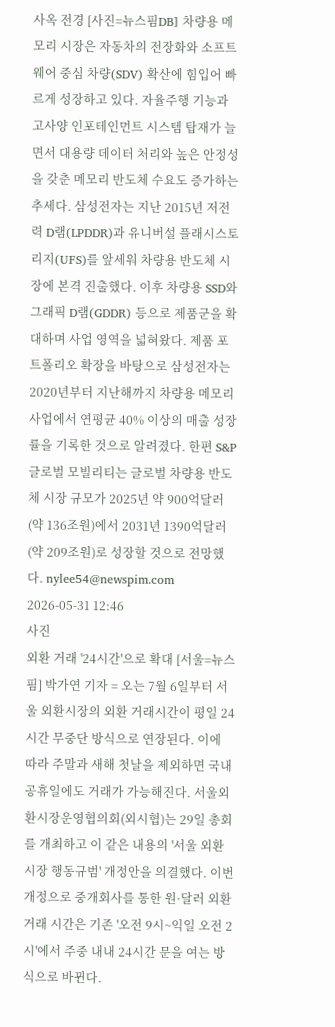사옥 전경 [사진=뉴스핌DB] 차량용 메모리 시장은 자동차의 전장화와 소프트웨어 중심 차량(SDV) 확산에 힘입어 빠르게 성장하고 있다. 자율주행 기능과 고사양 인포테인먼트 시스템 탑재가 늘면서 대용량 데이터 처리와 높은 안정성을 갖춘 메모리 반도체 수요도 증가하는 추세다. 삼성전자는 지난 2015년 저전력 D램(LPDDR)과 유니버설 플래시스토리지(UFS)를 앞세워 차량용 반도체 시장에 본격 진출했다. 이후 차량용 SSD와 그래픽 D램(GDDR) 등으로 제품군을 확대하며 사업 영역을 넓혀왔다. 제품 포트폴리오 확장을 바탕으로 삼성전자는 2020년부터 지난해까지 차량용 메모리 사업에서 연평균 40% 이상의 매출 성장률을 기록한 것으로 알려졌다. 한편 S&P 글로벌 모빌리티는 글로벌 차량용 반도체 시장 규모가 2025년 약 900억달러(약 136조원)에서 2031년 1390억달러(약 209조원)로 성장할 것으로 전망했다. nylee54@newspim.com 2026-05-31 12:46
사진
외환 거래 '24시간'으로 확대 [서울=뉴스핌] 박가연 기자 = 오는 7월 6일부터 서울 외환시장의 외환 거래시간이 평일 24시간 무중단 방식으로 연장된다. 이에 따라 주말과 새해 첫날을 제외하면 국내 공휴일에도 거래가 가능해진다. 서울외환시장운영협의회(외시협)는 29일 총회를 개최하고 이 같은 내용의 '서울 외환시장 행동규범' 개정안을 의결했다. 이번 개정으로 중개회사를 통한 원·달러 외환거래 시간은 기존 '오전 9시~익일 오전 2시'에서 주중 내내 24시간 문을 여는 방식으로 바뀐다.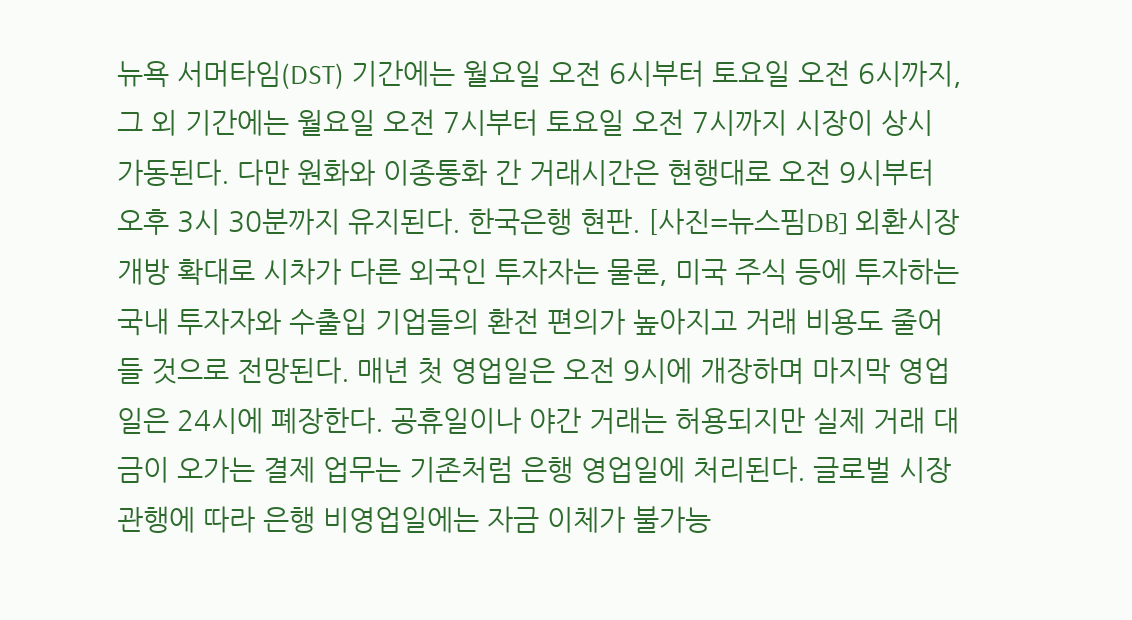뉴욕 서머타임(DST) 기간에는 월요일 오전 6시부터 토요일 오전 6시까지, 그 외 기간에는 월요일 오전 7시부터 토요일 오전 7시까지 시장이 상시 가동된다. 다만 원화와 이종통화 간 거래시간은 현행대로 오전 9시부터 오후 3시 30분까지 유지된다. 한국은행 현판. [사진=뉴스핌DB] 외환시장 개방 확대로 시차가 다른 외국인 투자자는 물론, 미국 주식 등에 투자하는 국내 투자자와 수출입 기업들의 환전 편의가 높아지고 거래 비용도 줄어들 것으로 전망된다. 매년 첫 영업일은 오전 9시에 개장하며 마지막 영업일은 24시에 폐장한다. 공휴일이나 야간 거래는 허용되지만 실제 거래 대금이 오가는 결제 업무는 기존처럼 은행 영업일에 처리된다. 글로벌 시장 관행에 따라 은행 비영업일에는 자금 이체가 불가능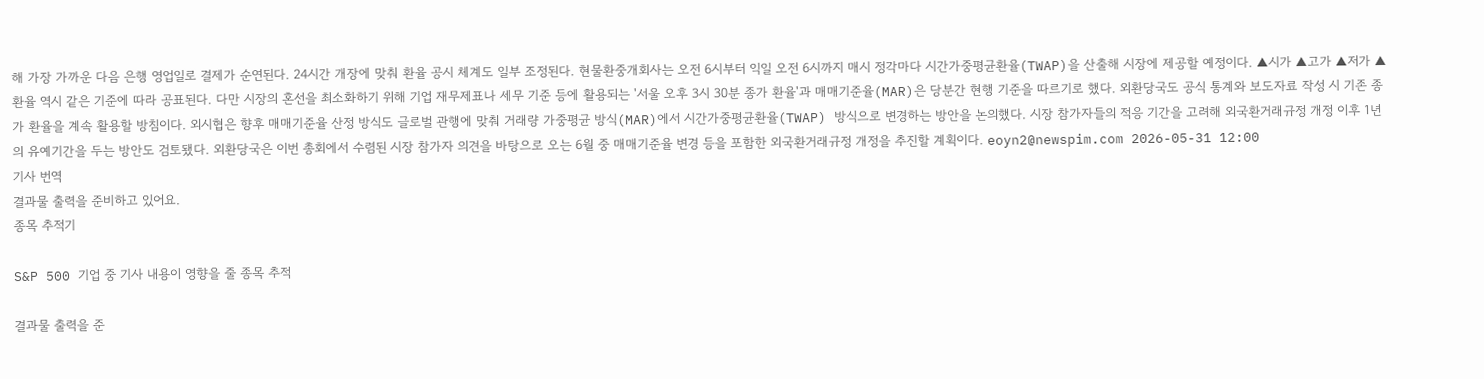해 가장 가까운 다음 은행 영업일로 결제가 순연된다. 24시간 개장에 맞춰 환율 공시 체계도 일부 조정된다. 현물환중개회사는 오전 6시부터 익일 오전 6시까지 매시 정각마다 시간가중평균환율(TWAP)을 산출해 시장에 제공할 예정이다. ▲시가 ▲고가 ▲저가 ▲환율 역시 같은 기준에 따라 공표된다. 다만 시장의 혼선을 최소화하기 위해 기업 재무제표나 세무 기준 등에 활용되는 '서울 오후 3시 30분 종가 환율'과 매매기준율(MAR)은 당분간 현행 기준을 따르기로 했다. 외환당국도 공식 통계와 보도자료 작성 시 기존 종가 환율을 계속 활용할 방침이다. 외시협은 향후 매매기준율 산정 방식도 글로벌 관행에 맞춰 거래량 가중평균 방식(MAR)에서 시간가중평균환율(TWAP) 방식으로 변경하는 방안을 논의했다. 시장 참가자들의 적응 기간을 고려해 외국환거래규정 개정 이후 1년의 유예기간을 두는 방안도 검토됐다. 외환당국은 이번 총회에서 수렴된 시장 참가자 의견을 바탕으로 오는 6월 중 매매기준율 변경 등을 포함한 외국환거래규정 개정을 추진할 계획이다. eoyn2@newspim.com 2026-05-31 12:00
기사 번역
결과물 출력을 준비하고 있어요.
종목 추적기

S&P 500 기업 중 기사 내용이 영향을 줄 종목 추적

결과물 출력을 준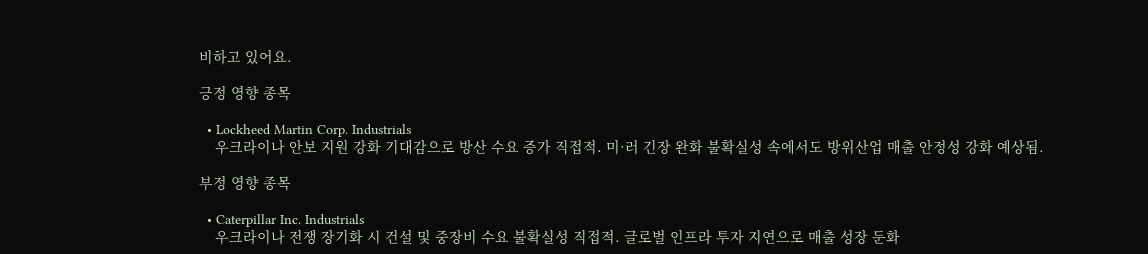비하고 있어요.

긍정 영향 종목

  • Lockheed Martin Corp. Industrials
    우크라이나 안보 지원 강화 기대감으로 방산 수요 증가 직접적. 미·러 긴장 완화 불확실성 속에서도 방위산업 매출 안정성 강화 예상됨.

부정 영향 종목

  • Caterpillar Inc. Industrials
    우크라이나 전쟁 장기화 시 건설 및 중장비 수요 불확실성 직접적. 글로벌 인프라 투자 지연으로 매출 성장 둔화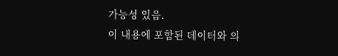가능성 있음.
이 내용에 포함된 데이터와 의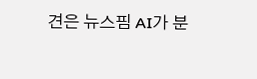견은 뉴스핌 AI가 분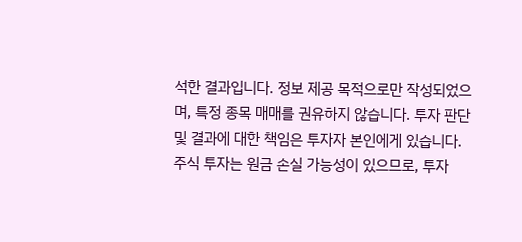석한 결과입니다. 정보 제공 목적으로만 작성되었으며, 특정 종목 매매를 권유하지 않습니다. 투자 판단 및 결과에 대한 책임은 투자자 본인에게 있습니다. 주식 투자는 원금 손실 가능성이 있으므로, 투자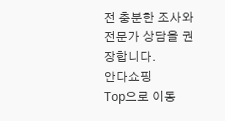전 충분한 조사와 전문가 상담을 권장합니다.
안다쇼핑
Top으로 이동